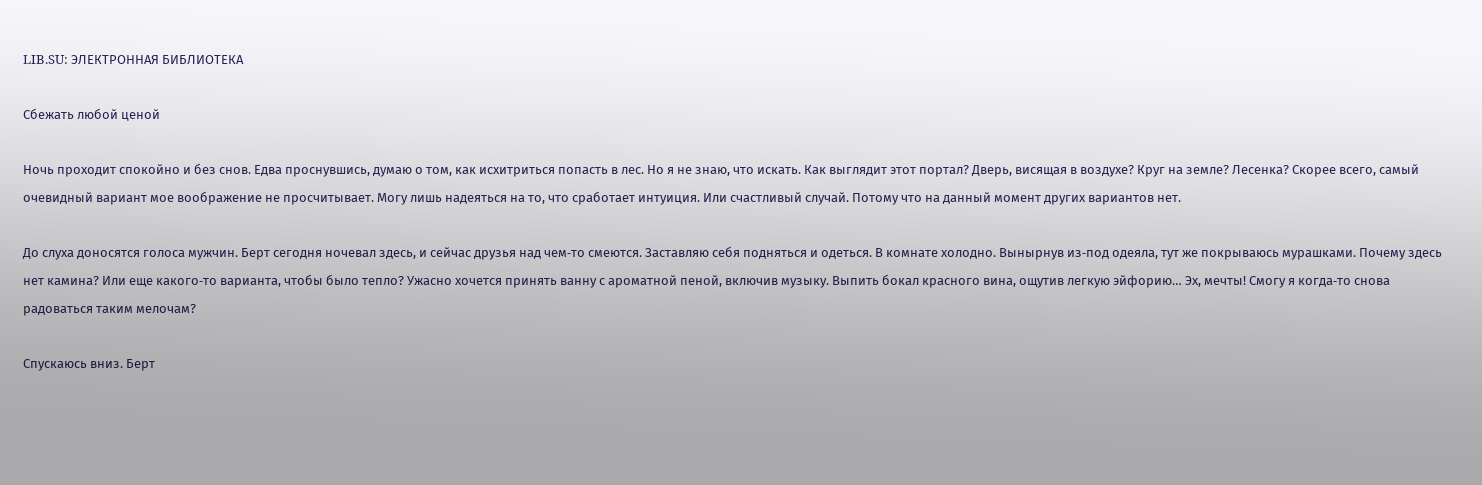LIB.SU: ЭЛЕКТРОННАЯ БИБЛИОТЕКА

Сбежать любой ценой

Ночь проходит спокойно и без снов. Едва проснувшись, думаю о том, как исхитриться попасть в лес. Но я не знаю, что искать. Как выглядит этот портал? Дверь, висящая в воздухе? Круг на земле? Лесенка? Скорее всего, самый очевидный вариант мое воображение не просчитывает. Могу лишь надеяться на то, что сработает интуиция. Или счастливый случай. Потому что на данный момент других вариантов нет.

До слуха доносятся голоса мужчин. Берт сегодня ночевал здесь, и сейчас друзья над чем‑то смеются. Заставляю себя подняться и одеться. В комнате холодно. Вынырнув из‑под одеяла, тут же покрываюсь мурашками. Почему здесь нет камина? Или еще какого‑то варианта, чтобы было тепло? Ужасно хочется принять ванну с ароматной пеной, включив музыку. Выпить бокал красного вина, ощутив легкую эйфорию… Эх, мечты! Смогу я когда‑то снова радоваться таким мелочам?

Спускаюсь вниз. Берт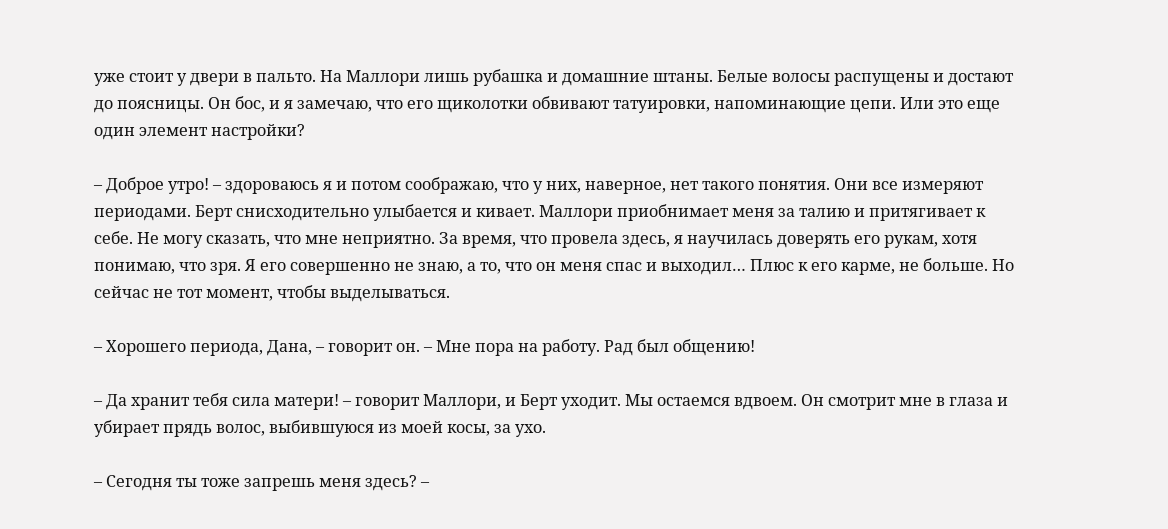уже стоит у двери в пальто. На Маллори лишь рубашка и домашние штаны. Белые волосы распущены и достают до поясницы. Он бос, и я замечаю, что его щиколотки обвивают татуировки, напоминающие цепи. Или это еще один элемент настройки?

– Доброе утро! – здороваюсь я и потом соображаю, что у них, наверное, нет такого понятия. Они все измеряют периодами. Берт снисходительно улыбается и кивает. Маллори приобнимает меня за талию и притягивает к себе. Не могу сказать, что мне неприятно. За время, что провела здесь, я научилась доверять его рукам, хотя понимаю, что зря. Я его совершенно не знаю, а то, что он меня спас и выходил… Плюс к его карме, не больше. Но сейчас не тот момент, чтобы выделываться.

– Хорошего периода, Дана, – говорит он. – Мне пора на работу. Рад был общению!

– Да хранит тебя сила матери! – говорит Маллори, и Берт уходит. Мы остаемся вдвоем. Он смотрит мне в глаза и убирает прядь волос, выбившуюся из моей косы, за ухо.

– Сегодня ты тоже запрешь меня здесь? –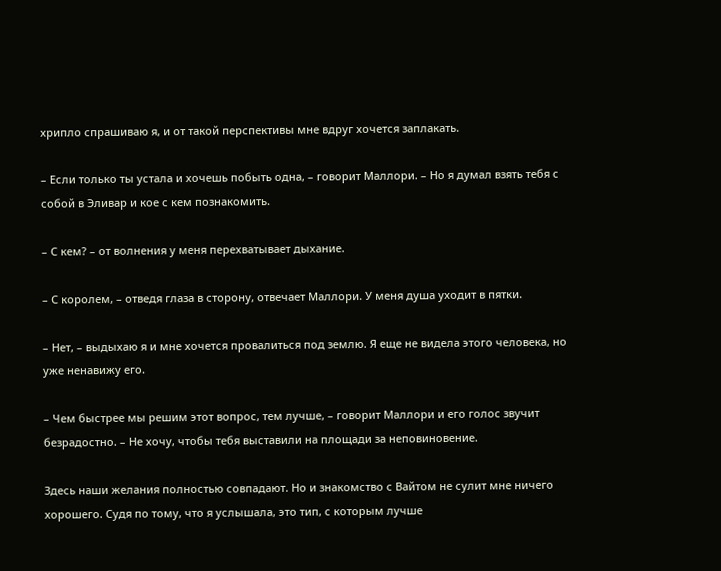хрипло спрашиваю я, и от такой перспективы мне вдруг хочется заплакать.

– Если только ты устала и хочешь побыть одна, – говорит Маллори. – Но я думал взять тебя с собой в Эливар и кое с кем познакомить.

– С кем? – от волнения у меня перехватывает дыхание.

– С королем, – отведя глаза в сторону, отвечает Маллори. У меня душа уходит в пятки.

– Нет, – выдыхаю я и мне хочется провалиться под землю. Я еще не видела этого человека, но уже ненавижу его.

– Чем быстрее мы решим этот вопрос, тем лучше, – говорит Маллори и его голос звучит безрадостно. – Не хочу, чтобы тебя выставили на площади за неповиновение.

Здесь наши желания полностью совпадают. Но и знакомство с Вайтом не сулит мне ничего хорошего. Судя по тому, что я услышала, это тип, с которым лучше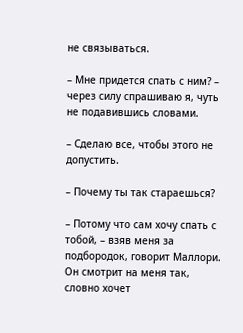не связываться.

– Мне придется спать с ним? – через силу спрашиваю я, чуть не подавившись словами.

– Сделаю все, чтобы этого не допустить.

– Почему ты так стараешься?

– Потому что сам хочу спать с тобой, – взяв меня за подбородок, говорит Маллори. Он смотрит на меня так, словно хочет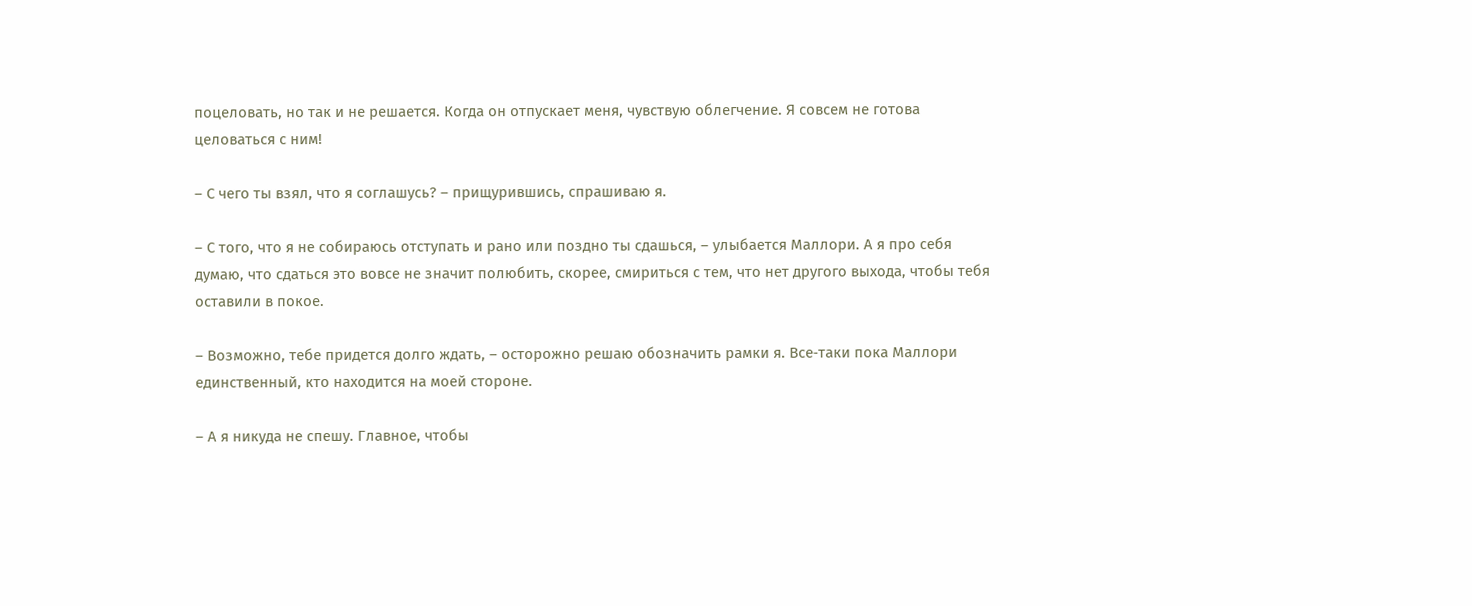поцеловать, но так и не решается. Когда он отпускает меня, чувствую облегчение. Я совсем не готова целоваться с ним!

– С чего ты взял, что я соглашусь? – прищурившись, спрашиваю я.

– С того, что я не собираюсь отступать и рано или поздно ты сдашься, – улыбается Маллори. А я про себя думаю, что сдаться это вовсе не значит полюбить, скорее, смириться с тем, что нет другого выхода, чтобы тебя оставили в покое.

– Возможно, тебе придется долго ждать, – осторожно решаю обозначить рамки я. Все‑таки пока Маллори единственный, кто находится на моей стороне.

– А я никуда не спешу. Главное, чтобы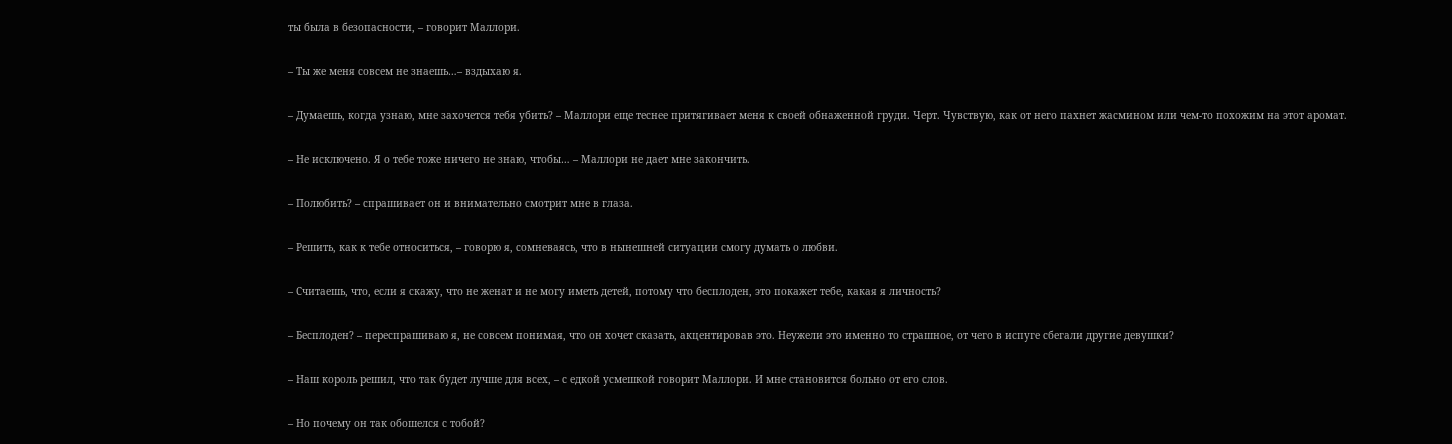ты была в безопасности, – говорит Маллори.

– Ты же меня совсем не знаешь…– вздыхаю я.

– Думаешь, когда узнаю, мне захочется тебя убить? – Маллори еще теснее притягивает меня к своей обнаженной груди. Черт. Чувствую, как от него пахнет жасмином или чем‑то похожим на этот аромат.

– Не исключено. Я о тебе тоже ничего не знаю, чтобы… – Маллори не дает мне закончить.

– Полюбить? – спрашивает он и внимательно смотрит мне в глаза.

– Решить, как к тебе относиться, – говорю я, сомневаясь, что в нынешней ситуации смогу думать о любви.

– Считаешь, что, если я скажу, что не женат и не могу иметь детей, потому что бесплоден, это покажет тебе, какая я личность?

– Бесплоден? – переспрашиваю я, не совсем понимая, что он хочет сказать, акцентировав это. Неужели это именно то страшное, от чего в испуге сбегали другие девушки?

– Наш король решил, что так будет лучше для всех, – с едкой усмешкой говорит Маллори. И мне становится больно от его слов.

– Но почему он так обошелся с тобой?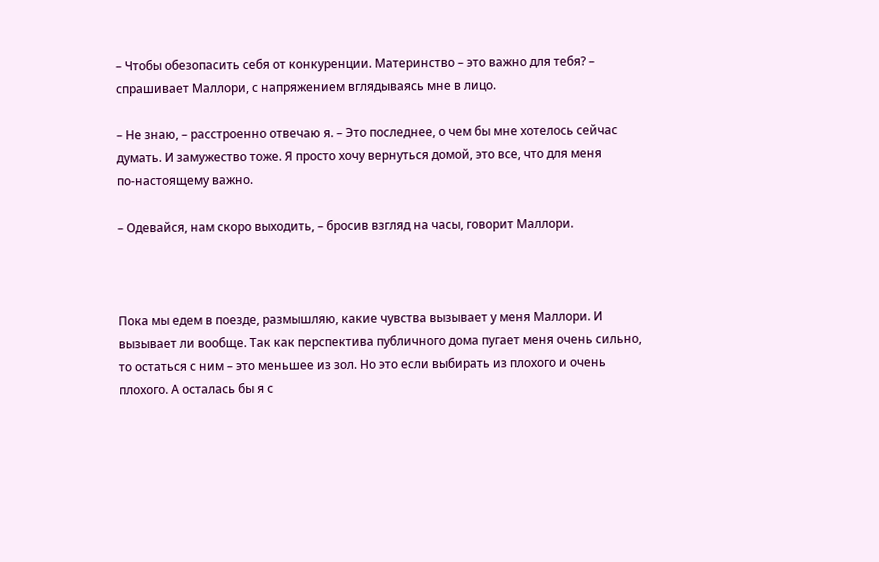– Чтобы обезопасить себя от конкуренции. Материнство – это важно для тебя? – спрашивает Маллори, с напряжением вглядываясь мне в лицо.

– Не знаю, – расстроенно отвечаю я. – Это последнее, о чем бы мне хотелось сейчас думать. И замужество тоже. Я просто хочу вернуться домой, это все, что для меня по‑настоящему важно.

– Одевайся, нам скоро выходить, – бросив взгляд на часы, говорит Маллори.



Пока мы едем в поезде, размышляю, какие чувства вызывает у меня Маллори. И вызывает ли вообще. Так как перспектива публичного дома пугает меня очень сильно, то остаться с ним – это меньшее из зол. Но это если выбирать из плохого и очень плохого. А осталась бы я с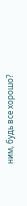ним, будь все хорошо?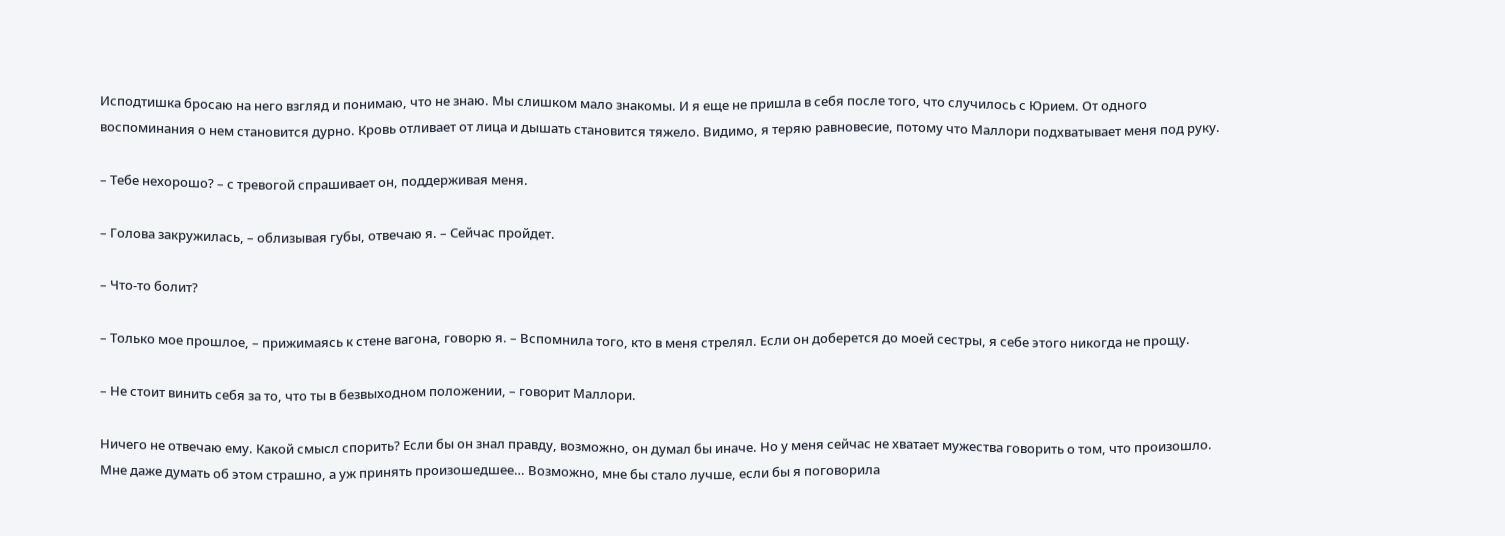Исподтишка бросаю на него взгляд и понимаю, что не знаю. Мы слишком мало знакомы. И я еще не пришла в себя после того, что случилось с Юрием. От одного воспоминания о нем становится дурно. Кровь отливает от лица и дышать становится тяжело. Видимо, я теряю равновесие, потому что Маллори подхватывает меня под руку.

– Тебе нехорошо? – с тревогой спрашивает он, поддерживая меня.

– Голова закружилась, – облизывая губы, отвечаю я. – Сейчас пройдет.

– Что‑то болит?

– Только мое прошлое, – прижимаясь к стене вагона, говорю я. – Вспомнила того, кто в меня стрелял. Если он доберется до моей сестры, я себе этого никогда не прощу.

– Не стоит винить себя за то, что ты в безвыходном положении, – говорит Маллори.

Ничего не отвечаю ему. Какой смысл спорить? Если бы он знал правду, возможно, он думал бы иначе. Но у меня сейчас не хватает мужества говорить о том, что произошло. Мне даже думать об этом страшно, а уж принять произошедшее… Возможно, мне бы стало лучше, если бы я поговорила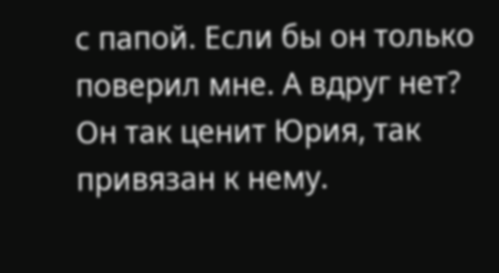с папой. Если бы он только поверил мне. А вдруг нет? Он так ценит Юрия, так привязан к нему.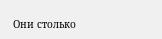Они столько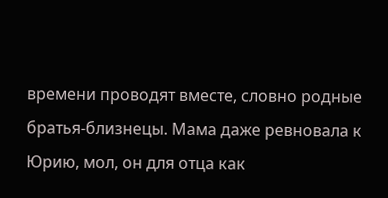времени проводят вместе, словно родные братья‑близнецы. Мама даже ревновала к Юрию, мол, он для отца как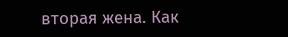вторая жена. Как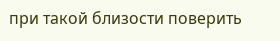при такой близости поверить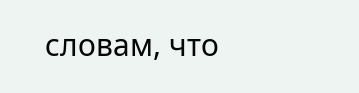словам, что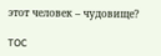этот человек – чудовище?

TOC